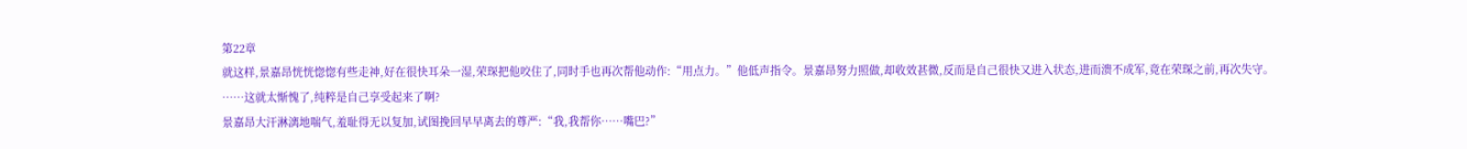第22章
就这样,景嘉昂恍恍惚惚有些走神,好在很快耳朵一湿,荣琛把他咬住了,同时手也再次帮他动作:“用点力。”他低声指令。景嘉昂努力照做,却收效甚微,反而是自己很快又进入状态,进而溃不成军,竟在荣琛之前,再次失守。
……这就太惭愧了,纯粹是自己享受起来了啊?
景嘉昂大汗淋漓地喘气,羞耻得无以复加,试图挽回早早离去的尊严:“我,我帮你……嘴巴?”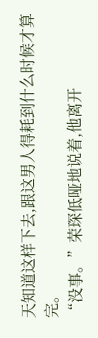天知道这样下去,跟这男人得耗到什么时候才算完。
“没事。”荣琛低哑地说着,他离开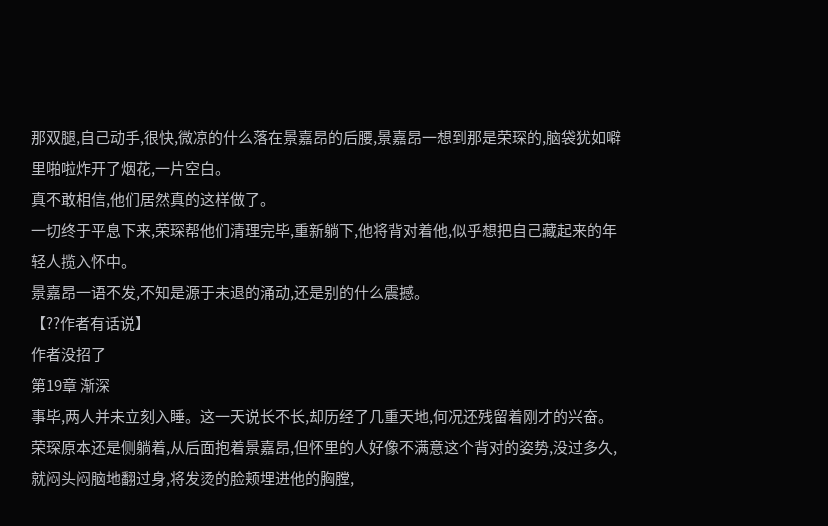那双腿,自己动手,很快,微凉的什么落在景嘉昂的后腰,景嘉昂一想到那是荣琛的,脑袋犹如噼里啪啦炸开了烟花,一片空白。
真不敢相信,他们居然真的这样做了。
一切终于平息下来,荣琛帮他们清理完毕,重新躺下,他将背对着他,似乎想把自己藏起来的年轻人揽入怀中。
景嘉昂一语不发,不知是源于未退的涌动,还是别的什么震撼。
【??作者有话说】
作者没招了
第19章 渐深
事毕,两人并未立刻入睡。这一天说长不长,却历经了几重天地,何况还残留着刚才的兴奋。
荣琛原本还是侧躺着,从后面抱着景嘉昂,但怀里的人好像不满意这个背对的姿势,没过多久,就闷头闷脑地翻过身,将发烫的脸颊埋进他的胸膛,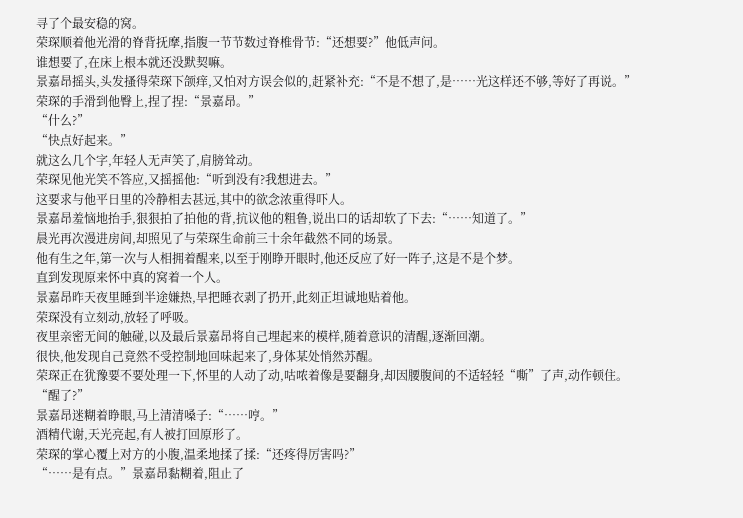寻了个最安稳的窝。
荣琛顺着他光滑的脊背抚摩,指腹一节节数过脊椎骨节:“还想要?”他低声问。
谁想要了,在床上根本就还没默契嘛。
景嘉昂摇头,头发搔得荣琛下颌痒,又怕对方误会似的,赶紧补充:“不是不想了,是……光这样还不够,等好了再说。”
荣琛的手滑到他臀上,捏了捏:“景嘉昂。”
“什么?”
“快点好起来。”
就这么几个字,年轻人无声笑了,肩膀耸动。
荣琛见他光笑不答应,又摇摇他:“听到没有?我想进去。”
这要求与他平日里的冷静相去甚远,其中的欲念浓重得吓人。
景嘉昂羞恼地抬手,狠狠拍了拍他的背,抗议他的粗鲁,说出口的话却软了下去:“……知道了。”
晨光再次漫进房间,却照见了与荣琛生命前三十余年截然不同的场景。
他有生之年,第一次与人相拥着醒来,以至于刚睁开眼时,他还反应了好一阵子,这是不是个梦。
直到发现原来怀中真的窝着一个人。
景嘉昂昨天夜里睡到半途嫌热,早把睡衣剥了扔开,此刻正坦诚地贴着他。
荣琛没有立刻动,放轻了呼吸。
夜里亲密无间的触碰,以及最后景嘉昂将自己埋起来的模样,随着意识的清醒,逐渐回潮。
很快,他发现自己竟然不受控制地回味起来了,身体某处悄然苏醒。
荣琛正在犹豫要不要处理一下,怀里的人动了动,咕哝着像是要翻身,却因腰腹间的不适轻轻“嘶”了声,动作顿住。
“醒了?”
景嘉昂迷糊着睁眼,马上清清嗓子:“……哼。”
酒精代谢,天光亮起,有人被打回原形了。
荣琛的掌心覆上对方的小腹,温柔地揉了揉:“还疼得厉害吗?”
“……是有点。”景嘉昂黏糊着,阻止了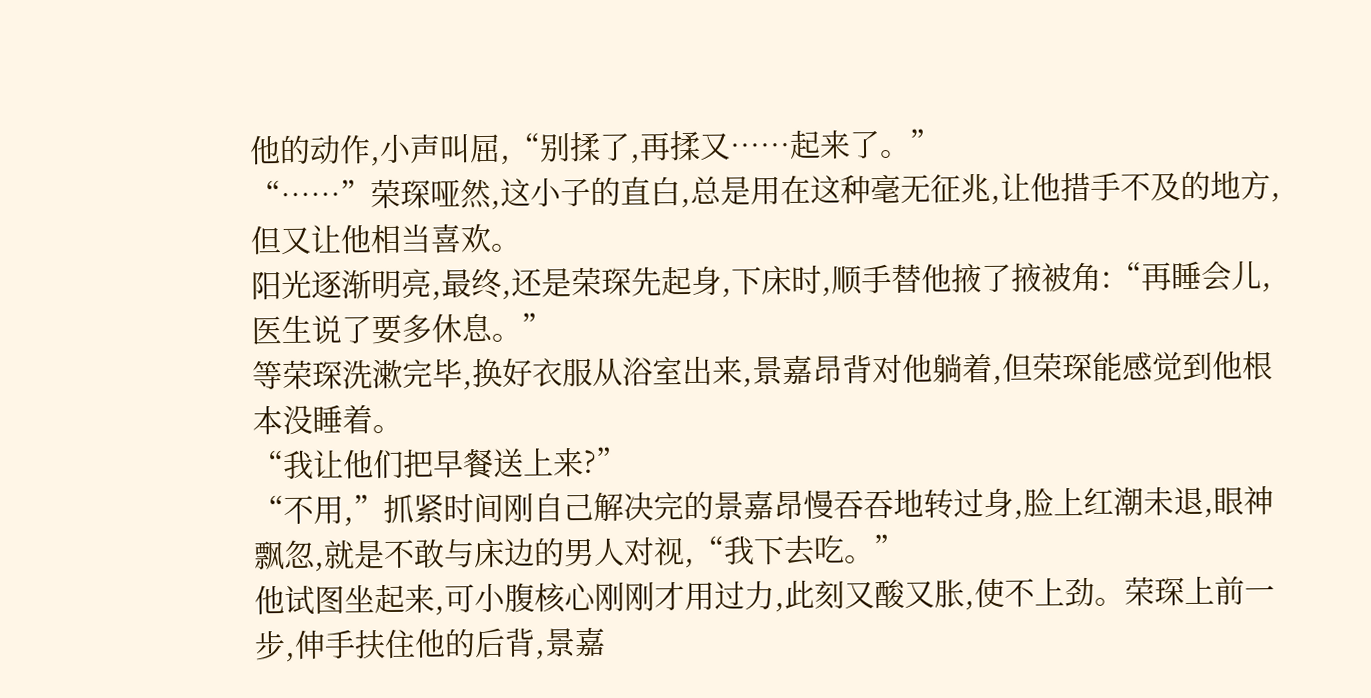他的动作,小声叫屈,“别揉了,再揉又……起来了。”
“……”荣琛哑然,这小子的直白,总是用在这种毫无征兆,让他措手不及的地方,但又让他相当喜欢。
阳光逐渐明亮,最终,还是荣琛先起身,下床时,顺手替他掖了掖被角:“再睡会儿,医生说了要多休息。”
等荣琛洗漱完毕,换好衣服从浴室出来,景嘉昂背对他躺着,但荣琛能感觉到他根本没睡着。
“我让他们把早餐送上来?”
“不用,”抓紧时间刚自己解决完的景嘉昂慢吞吞地转过身,脸上红潮未退,眼神飘忽,就是不敢与床边的男人对视,“我下去吃。”
他试图坐起来,可小腹核心刚刚才用过力,此刻又酸又胀,使不上劲。荣琛上前一步,伸手扶住他的后背,景嘉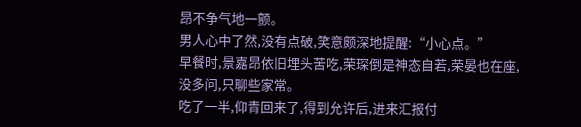昂不争气地一颤。
男人心中了然,没有点破,笑意颇深地提醒:“小心点。”
早餐时,景嘉昂依旧埋头苦吃,荣琛倒是神态自若,荣晏也在座,没多问,只聊些家常。
吃了一半,仰青回来了,得到允许后,进来汇报付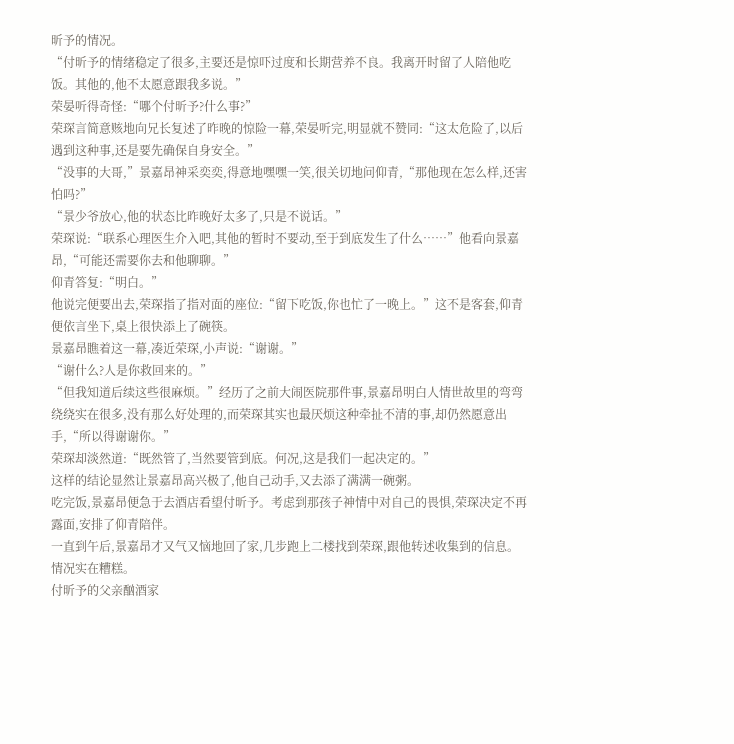昕予的情况。
“付昕予的情绪稳定了很多,主要还是惊吓过度和长期营养不良。我离开时留了人陪他吃饭。其他的,他不太愿意跟我多说。”
荣晏听得奇怪:“哪个付昕予?什么事?”
荣琛言简意赅地向兄长复述了昨晚的惊险一幕,荣晏听完,明显就不赞同:“这太危险了,以后遇到这种事,还是要先确保自身安全。”
“没事的大哥,”景嘉昂神采奕奕,得意地嘿嘿一笑,很关切地问仰青,“那他现在怎么样,还害怕吗?”
“景少爷放心,他的状态比昨晚好太多了,只是不说话。”
荣琛说:“联系心理医生介入吧,其他的暂时不要动,至于到底发生了什么……”他看向景嘉昂,“可能还需要你去和他聊聊。”
仰青答复:“明白。”
他说完便要出去,荣琛指了指对面的座位:“留下吃饭,你也忙了一晚上。”这不是客套,仰青便依言坐下,桌上很快添上了碗筷。
景嘉昂瞧着这一幕,凑近荣琛,小声说:“谢谢。”
“谢什么?人是你救回来的。”
“但我知道后续这些很麻烦。”经历了之前大闹医院那件事,景嘉昂明白人情世故里的弯弯绕绕实在很多,没有那么好处理的,而荣琛其实也最厌烦这种牵扯不清的事,却仍然愿意出手,“所以得谢谢你。”
荣琛却淡然道:“既然管了,当然要管到底。何况,这是我们一起决定的。”
这样的结论显然让景嘉昂高兴极了,他自己动手,又去添了满满一碗粥。
吃完饭,景嘉昂便急于去酒店看望付昕予。考虑到那孩子神情中对自己的畏惧,荣琛决定不再露面,安排了仰青陪伴。
一直到午后,景嘉昂才又气又恼地回了家,几步跑上二楼找到荣琛,跟他转述收集到的信息。
情况实在糟糕。
付昕予的父亲酗酒家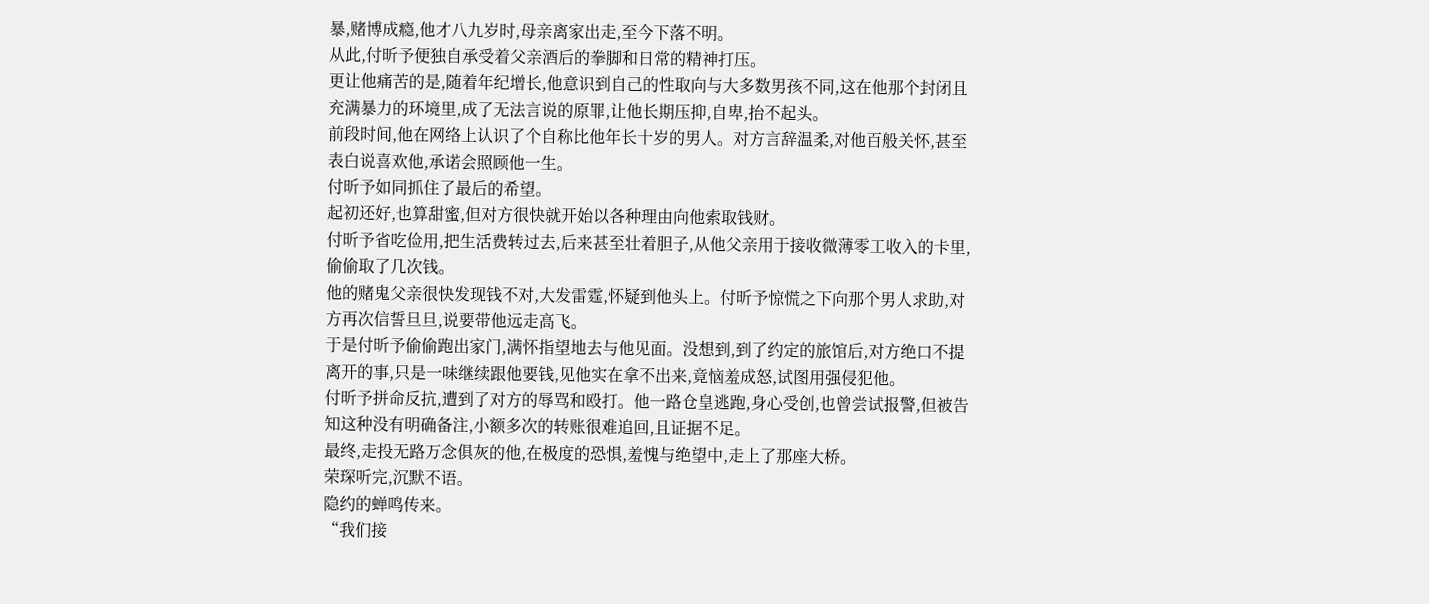暴,赌博成瘾,他才八九岁时,母亲离家出走,至今下落不明。
从此,付昕予便独自承受着父亲酒后的拳脚和日常的精神打压。
更让他痛苦的是,随着年纪增长,他意识到自己的性取向与大多数男孩不同,这在他那个封闭且充满暴力的环境里,成了无法言说的原罪,让他长期压抑,自卑,抬不起头。
前段时间,他在网络上认识了个自称比他年长十岁的男人。对方言辞温柔,对他百般关怀,甚至表白说喜欢他,承诺会照顾他一生。
付昕予如同抓住了最后的希望。
起初还好,也算甜蜜,但对方很快就开始以各种理由向他索取钱财。
付昕予省吃俭用,把生活费转过去,后来甚至壮着胆子,从他父亲用于接收微薄零工收入的卡里,偷偷取了几次钱。
他的赌鬼父亲很快发现钱不对,大发雷霆,怀疑到他头上。付昕予惊慌之下向那个男人求助,对方再次信誓旦旦,说要带他远走高飞。
于是付昕予偷偷跑出家门,满怀指望地去与他见面。没想到,到了约定的旅馆后,对方绝口不提离开的事,只是一味继续跟他要钱,见他实在拿不出来,竟恼羞成怒,试图用强侵犯他。
付昕予拼命反抗,遭到了对方的辱骂和殴打。他一路仓皇逃跑,身心受创,也曾尝试报警,但被告知这种没有明确备注,小额多次的转账很难追回,且证据不足。
最终,走投无路万念俱灰的他,在极度的恐惧,羞愧与绝望中,走上了那座大桥。
荣琛听完,沉默不语。
隐约的蝉鸣传来。
“我们接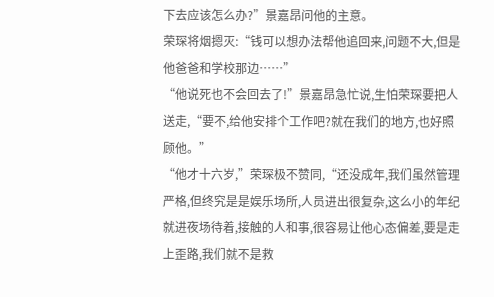下去应该怎么办?”景嘉昂问他的主意。
荣琛将烟摁灭:“钱可以想办法帮他追回来,问题不大,但是他爸爸和学校那边……”
“他说死也不会回去了!”景嘉昂急忙说,生怕荣琛要把人送走,“要不,给他安排个工作吧?就在我们的地方,也好照顾他。”
“他才十六岁,”荣琛极不赞同,“还没成年,我们虽然管理严格,但终究是是娱乐场所,人员进出很复杂,这么小的年纪就进夜场待着,接触的人和事,很容易让他心态偏差,要是走上歪路,我们就不是救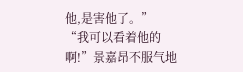他,是害他了。”
“我可以看着他的啊!”景嘉昂不服气地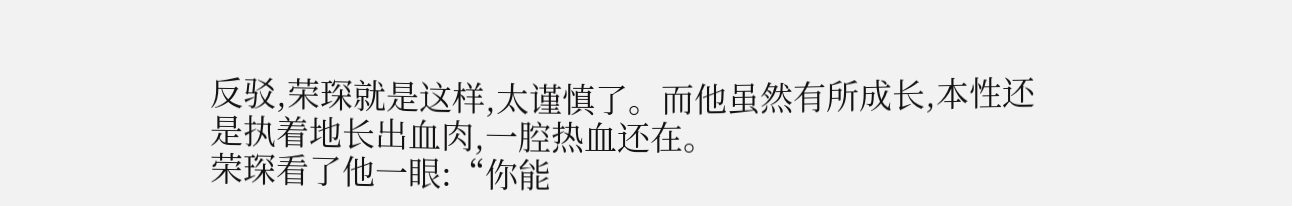反驳,荣琛就是这样,太谨慎了。而他虽然有所成长,本性还是执着地长出血肉,一腔热血还在。
荣琛看了他一眼:“你能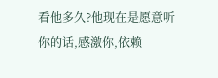看他多久?他现在是愿意听你的话,感激你,依赖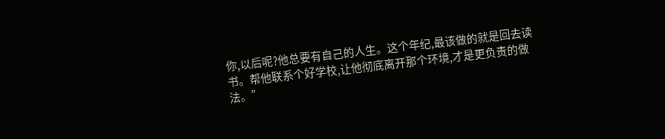你,以后呢?他总要有自己的人生。这个年纪,最该做的就是回去读书。帮他联系个好学校,让他彻底离开那个环境,才是更负责的做法。”